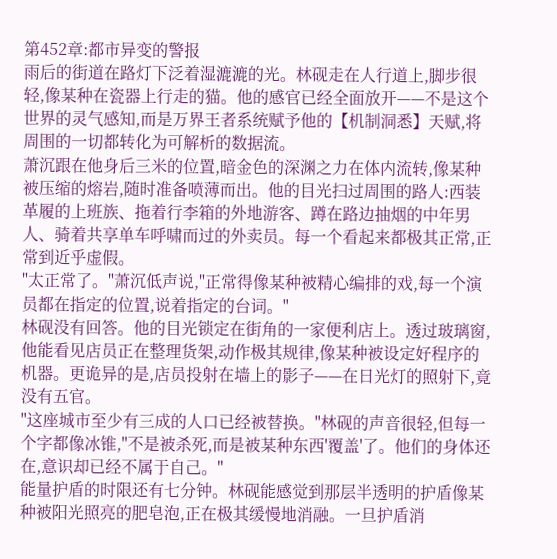第452章:都市异变的警报
雨后的街道在路灯下泛着湿漉漉的光。林砚走在人行道上,脚步很轻,像某种在瓷器上行走的猫。他的感官已经全面放开——不是这个世界的灵气感知,而是万界王者系统赋予他的【机制洞悉】天赋,将周围的一切都转化为可解析的数据流。
萧沉跟在他身后三米的位置,暗金色的深渊之力在体内流转,像某种被压缩的熔岩,随时准备喷薄而出。他的目光扫过周围的路人:西装革履的上班族、拖着行李箱的外地游客、蹲在路边抽烟的中年男人、骑着共享单车呼啸而过的外卖员。每一个看起来都极其正常,正常到近乎虚假。
"太正常了。"萧沉低声说,"正常得像某种被精心编排的戏,每一个演员都在指定的位置,说着指定的台词。"
林砚没有回答。他的目光锁定在街角的一家便利店上。透过玻璃窗,他能看见店员正在整理货架,动作极其规律,像某种被设定好程序的机器。更诡异的是,店员投射在墙上的影子——在日光灯的照射下,竟没有五官。
"这座城市至少有三成的人口已经被替换。"林砚的声音很轻,但每一个字都像冰锥,"不是被杀死,而是被某种东西'覆盖'了。他们的身体还在,意识却已经不属于自己。"
能量护盾的时限还有七分钟。林砚能感觉到那层半透明的护盾像某种被阳光照亮的肥皂泡,正在极其缓慢地消融。一旦护盾消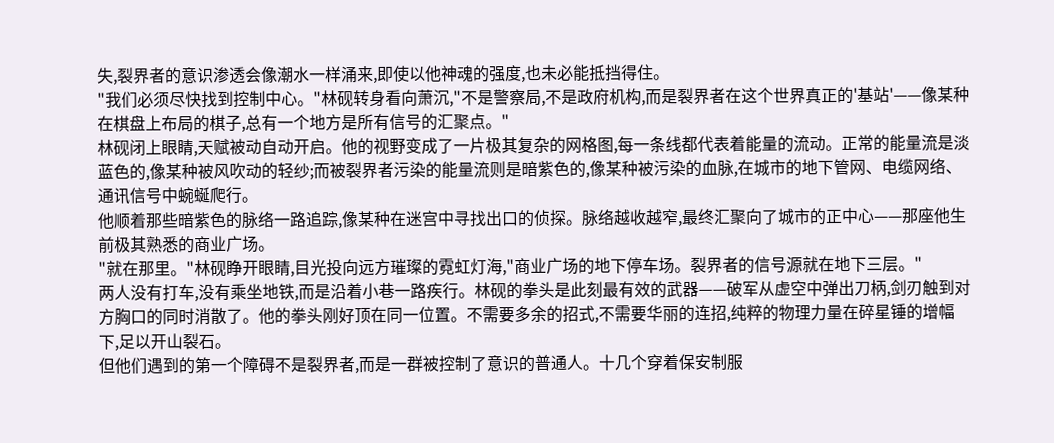失,裂界者的意识渗透会像潮水一样涌来,即使以他神魂的强度,也未必能抵挡得住。
"我们必须尽快找到控制中心。"林砚转身看向萧沉,"不是警察局,不是政府机构,而是裂界者在这个世界真正的'基站'——像某种在棋盘上布局的棋子,总有一个地方是所有信号的汇聚点。"
林砚闭上眼睛,天赋被动自动开启。他的视野变成了一片极其复杂的网格图,每一条线都代表着能量的流动。正常的能量流是淡蓝色的,像某种被风吹动的轻纱;而被裂界者污染的能量流则是暗紫色的,像某种被污染的血脉,在城市的地下管网、电缆网络、通讯信号中蜿蜒爬行。
他顺着那些暗紫色的脉络一路追踪,像某种在迷宫中寻找出口的侦探。脉络越收越窄,最终汇聚向了城市的正中心——那座他生前极其熟悉的商业广场。
"就在那里。"林砚睁开眼睛,目光投向远方璀璨的霓虹灯海,"商业广场的地下停车场。裂界者的信号源就在地下三层。"
两人没有打车,没有乘坐地铁,而是沿着小巷一路疾行。林砚的拳头是此刻最有效的武器——破军从虚空中弹出刀柄,剑刃触到对方胸口的同时消散了。他的拳头刚好顶在同一位置。不需要多余的招式,不需要华丽的连招,纯粹的物理力量在碎星锤的增幅下,足以开山裂石。
但他们遇到的第一个障碍不是裂界者,而是一群被控制了意识的普通人。十几个穿着保安制服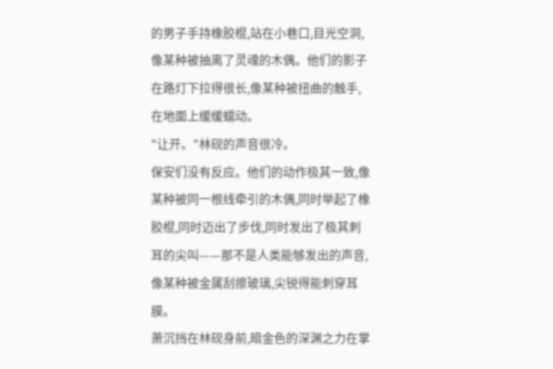的男子手持橡胶棍,站在小巷口,目光空洞,像某种被抽离了灵魂的木偶。他们的影子在路灯下拉得很长,像某种被扭曲的触手,在地面上缓缓蠕动。
"让开。"林砚的声音很冷。
保安们没有反应。他们的动作极其一致,像某种被同一根线牵引的木偶,同时举起了橡胶棍,同时迈出了步伐,同时发出了极其刺耳的尖叫——那不是人类能够发出的声音,像某种被金属刮擦玻璃,尖锐得能刺穿耳膜。
萧沉挡在林砚身前,暗金色的深渊之力在掌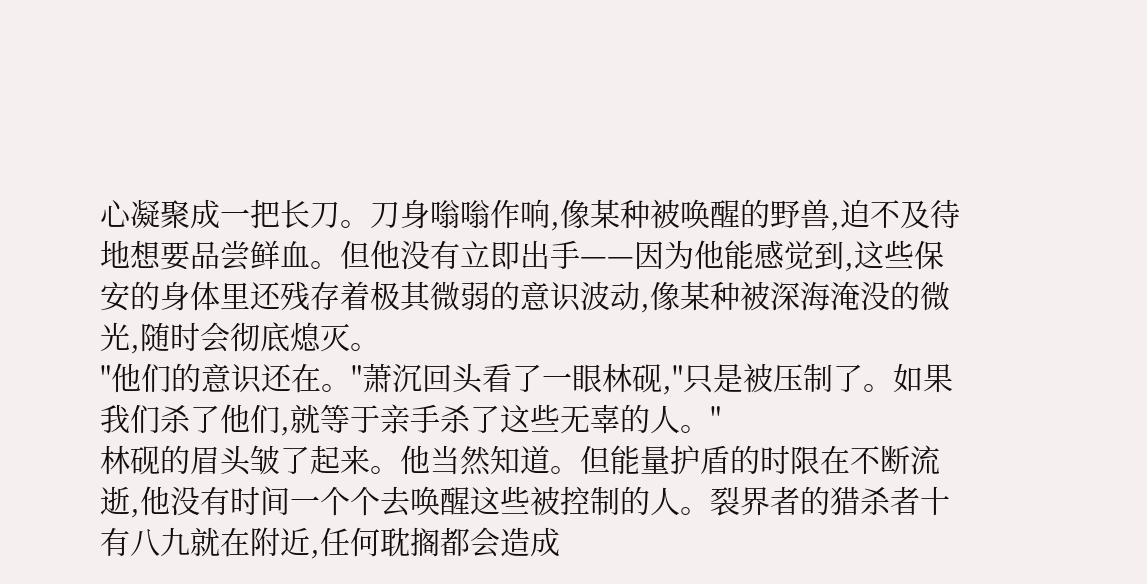心凝聚成一把长刀。刀身嗡嗡作响,像某种被唤醒的野兽,迫不及待地想要品尝鲜血。但他没有立即出手——因为他能感觉到,这些保安的身体里还残存着极其微弱的意识波动,像某种被深海淹没的微光,随时会彻底熄灭。
"他们的意识还在。"萧沉回头看了一眼林砚,"只是被压制了。如果我们杀了他们,就等于亲手杀了这些无辜的人。"
林砚的眉头皱了起来。他当然知道。但能量护盾的时限在不断流逝,他没有时间一个个去唤醒这些被控制的人。裂界者的猎杀者十有八九就在附近,任何耽搁都会造成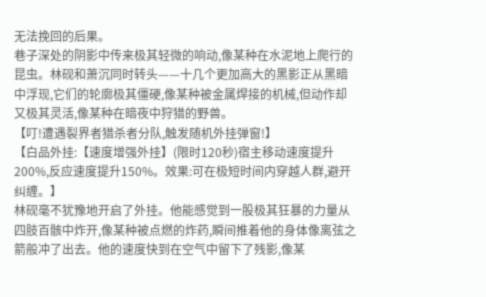无法挽回的后果。
巷子深处的阴影中传来极其轻微的响动,像某种在水泥地上爬行的昆虫。林砚和萧沉同时转头——十几个更加高大的黑影正从黑暗中浮现,它们的轮廓极其僵硬,像某种被金属焊接的机械,但动作却又极其灵活,像某种在暗夜中狩猎的野兽。
【叮!遭遇裂界者猎杀者分队,触发随机外挂弹窗!】
【白品外挂:【速度增强外挂】(限时120秒)宿主移动速度提升200%,反应速度提升150%。效果:可在极短时间内穿越人群,避开纠缠。】
林砚毫不犹豫地开启了外挂。他能感觉到一股极其狂暴的力量从四肢百骸中炸开,像某种被点燃的炸药,瞬间推着他的身体像离弦之箭般冲了出去。他的速度快到在空气中留下了残影,像某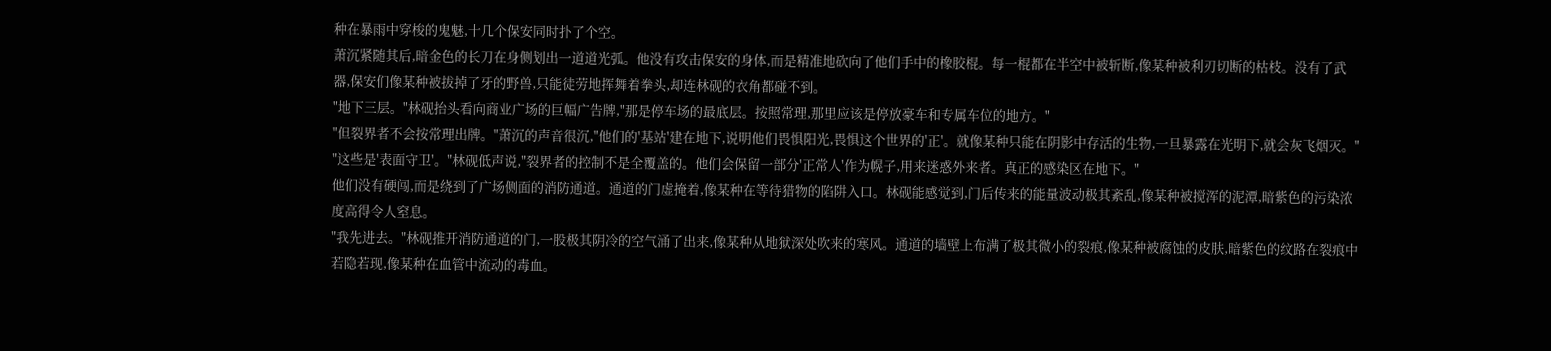种在暴雨中穿梭的鬼魅,十几个保安同时扑了个空。
萧沉紧随其后,暗金色的长刀在身侧划出一道道光弧。他没有攻击保安的身体,而是精准地砍向了他们手中的橡胶棍。每一棍都在半空中被斩断,像某种被利刃切断的枯枝。没有了武器,保安们像某种被拔掉了牙的野兽,只能徒劳地挥舞着拳头,却连林砚的衣角都碰不到。
"地下三层。"林砚抬头看向商业广场的巨幅广告牌,"那是停车场的最底层。按照常理,那里应该是停放豪车和专属车位的地方。"
"但裂界者不会按常理出牌。"萧沉的声音很沉,"他们的'基站'建在地下,说明他们畏惧阳光,畏惧这个世界的'正'。就像某种只能在阴影中存活的生物,一旦暴露在光明下,就会灰飞烟灭。"
"这些是'表面守卫'。"林砚低声说,"裂界者的控制不是全覆盖的。他们会保留一部分'正常人'作为幌子,用来迷惑外来者。真正的感染区在地下。"
他们没有硬闯,而是绕到了广场侧面的消防通道。通道的门虚掩着,像某种在等待猎物的陷阱入口。林砚能感觉到,门后传来的能量波动极其紊乱,像某种被搅浑的泥潭,暗紫色的污染浓度高得令人窒息。
"我先进去。"林砚推开消防通道的门,一股极其阴冷的空气涌了出来,像某种从地狱深处吹来的寒风。通道的墙壁上布满了极其微小的裂痕,像某种被腐蚀的皮肤,暗紫色的纹路在裂痕中若隐若现,像某种在血管中流动的毒血。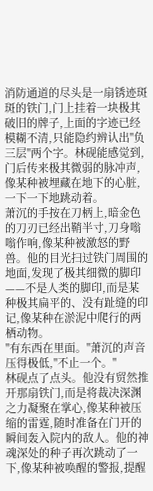消防通道的尽头是一扇锈迹斑斑的铁门,门上挂着一块极其破旧的牌子,上面的字迹已经模糊不清,只能隐约辨认出"负三层"两个字。林砚能感觉到,门后传来极其微弱的脉冲声,像某种被埋藏在地下的心脏,一下一下地跳动着。
萧沉的手按在刀柄上,暗金色的刀刃已经出鞘半寸,刀身嗡嗡作响,像某种被激怒的野兽。他的目光扫过铁门周围的地面,发现了极其细微的脚印——不是人类的脚印,而是某种极其扁平的、没有趾缝的印记,像某种在淤泥中爬行的两栖动物。
"有东西在里面。"萧沉的声音压得极低,"不止一个。"
林砚点了点头。他没有贸然推开那扇铁门,而是将裁决深渊之力凝聚在掌心,像某种被压缩的雷霆,随时准备在门开的瞬间轰入院内的敌人。他的神魂深处的种子再次跳动了一下,像某种被唤醒的警报,提醒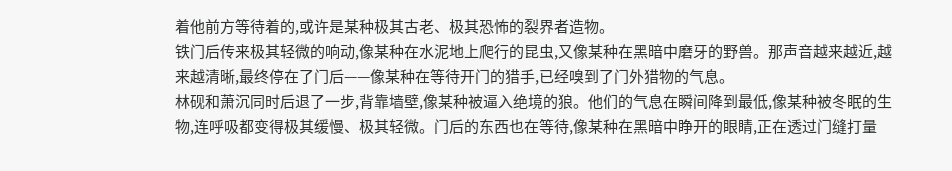着他前方等待着的,或许是某种极其古老、极其恐怖的裂界者造物。
铁门后传来极其轻微的响动,像某种在水泥地上爬行的昆虫,又像某种在黑暗中磨牙的野兽。那声音越来越近,越来越清晰,最终停在了门后——像某种在等待开门的猎手,已经嗅到了门外猎物的气息。
林砚和萧沉同时后退了一步,背靠墙壁,像某种被逼入绝境的狼。他们的气息在瞬间降到最低,像某种被冬眠的生物,连呼吸都变得极其缓慢、极其轻微。门后的东西也在等待,像某种在黑暗中睁开的眼睛,正在透过门缝打量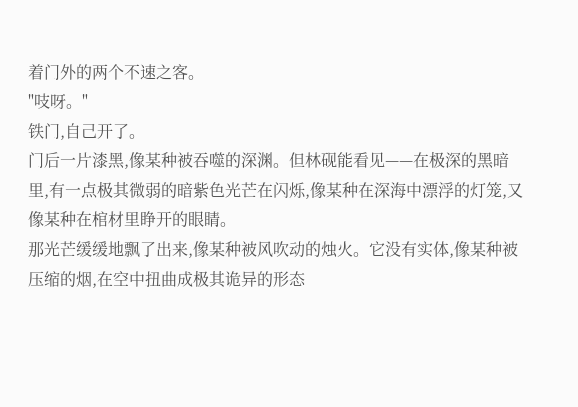着门外的两个不速之客。
"吱呀。"
铁门,自己开了。
门后一片漆黑,像某种被吞噬的深渊。但林砚能看见——在极深的黑暗里,有一点极其微弱的暗紫色光芒在闪烁,像某种在深海中漂浮的灯笼,又像某种在棺材里睁开的眼睛。
那光芒缓缓地飘了出来,像某种被风吹动的烛火。它没有实体,像某种被压缩的烟,在空中扭曲成极其诡异的形态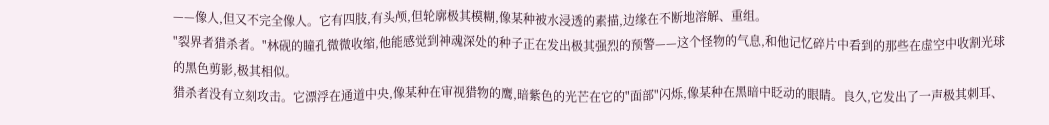——像人,但又不完全像人。它有四肢,有头颅,但轮廓极其模糊,像某种被水浸透的素描,边缘在不断地溶解、重组。
"裂界者猎杀者。"林砚的瞳孔微微收缩,他能感觉到神魂深处的种子正在发出极其强烈的预警——这个怪物的气息,和他记忆碎片中看到的那些在虚空中收割光球的黑色剪影,极其相似。
猎杀者没有立刻攻击。它漂浮在通道中央,像某种在审视猎物的鹰,暗紫色的光芒在它的"面部"闪烁,像某种在黑暗中眨动的眼睛。良久,它发出了一声极其刺耳、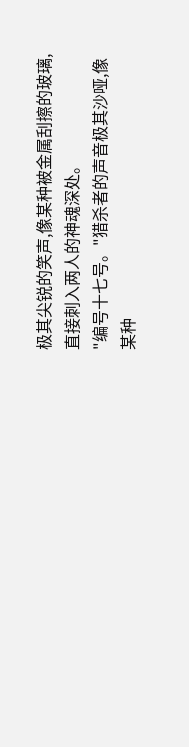极其尖锐的笑声,像某种被金属刮擦的玻璃,直接刺入两人的神魂深处。
"编号十七号。"猎杀者的声音极其沙哑,像某种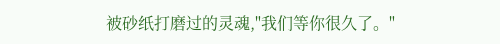被砂纸打磨过的灵魂,"我们等你很久了。"